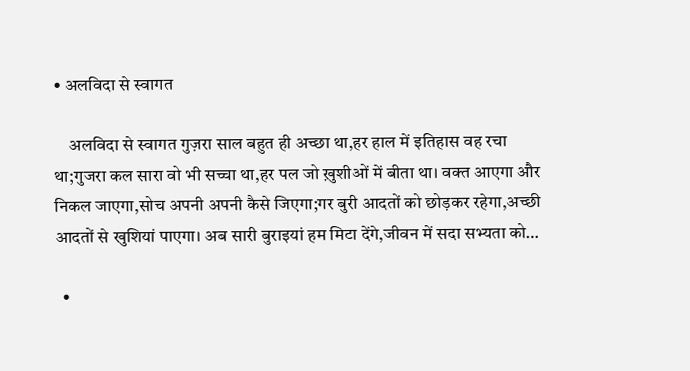• अलविदा से स्वागत

    अलविदा से स्वागत गुज़रा साल बहुत ही अच्छा था,हर हाल में इतिहास वह रचा था;गुजरा कल सारा वो भी सच्चा था,हर पल जो ख़ुशीओं में बीता था। वक्त आएगा और निकल जाएगा,सोच अपनी अपनी कैसे जिएगा;गर बुरी आदतों को छोड़कर रहेगा,अच्छी आदतों से खुशियां पाएगा। अब सारी बुराइयां हम मिटा देंगे,जीवन में सदा सभ्यता को…

  •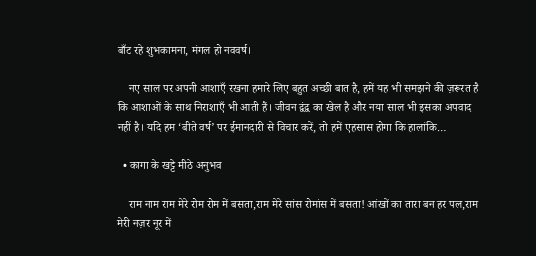बाँट रहे शुभकामना, मंगल हो नववर्ष।

    नए साल पर अपनी आशाएँ रखना हमारे लिए बहुत अच्छी बात है, हमें यह भी समझने की ज़रूरत है कि आशाओं के साथ निराशाएँ भी आती हैं। जीवन द्वंद्व का खेल है और नया साल भी इसका अपवाद नहीं है। यदि हम ‘बीते वर्ष’ पर ईमानदारी से विचार करें, तो हमें एहसास होगा कि हालांकि…

  • कागा के खट्टे मीठे अनुभव

    राम नाम राम मेरे रोम रोम में बसता,राम मेरे सांस रोमांस में बसता! आंखों का तारा बन हर पल,राम मेरी नज़र नूर में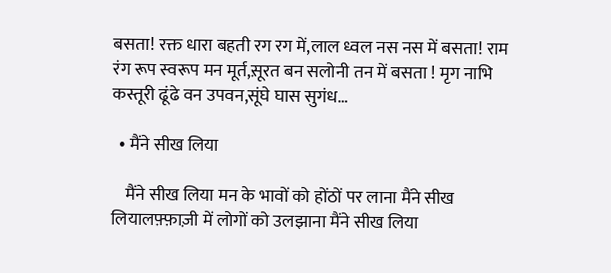बसता! रक्त धारा बहती रग रग में,लाल ध्वल नस नस में बसता! राम रंग रूप स्वरूप मन मूर्त,स़ूरत बन सलोनी तन में बसता ! मृग नाभि कस्तूरी ढूंढे वन उपवन,सूंघे घास सुगंध…

  • मैंने सीख लिया

    मैंने सीख लिया मन के भावों को होंठों पर लाना मैंने सीख लियालफ़्फ़ाज़ी में लोगों को उलझाना मैंने सीख लिया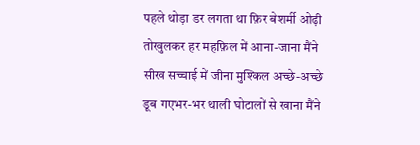पहले थोड़ा डर लगता था फ़िर बेशर्मी ओढ़ी तोखुलकर हर महफ़िल में आना-जाना मैंने सीख सच्चाई में जीना मुश्किल अच्छे-अच्छे डूब गएभर-भर थाली घोटालों से खाना मैंने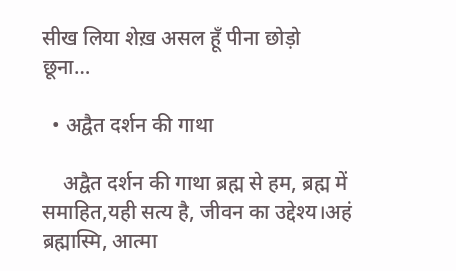सीख लिया शेख़ असल हूँ पीना छोड़ो छूना…

  • अद्वैत दर्शन की गाथा

    अद्वैत दर्शन की गाथा ब्रह्म से हम, ब्रह्म में समाहित,यही सत्य है, जीवन का उद्देश्य।अहं ब्रह्मास्मि, आत्मा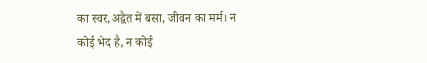का स्वर,अद्वैत में बसा, जीवन का मर्म। न कोई भेद है, न कोई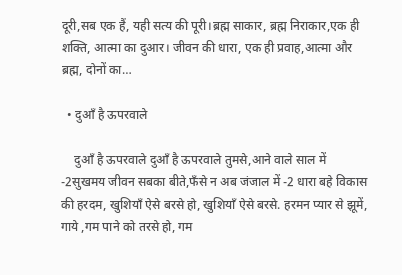दूरी,सब एक हैं, यही सत्य की पूरी।ब्रह्म साकार, ब्रह्म निराकार,एक ही शक्ति, आत्मा का दुआर। जीवन की धारा, एक ही प्रवाह,आत्मा और ब्रह्म, दोनों का…

  • दुआँ है ऊपरवाले

    दुआँ है ऊपरवाले दुआँ है ऊपरवाले तुमसे,आने वाले साल में -2सुखमय जीवन सबका बीते,फँसे न अब जंजाल में -2 धारा बहे विकास की हरदम, खुशियाँ ऐसे बरसे हो, खुशियाँ ऐसे बरसे. हरमन प्यार से झूमें, गाये ,गम पाने को तरसे हो, गम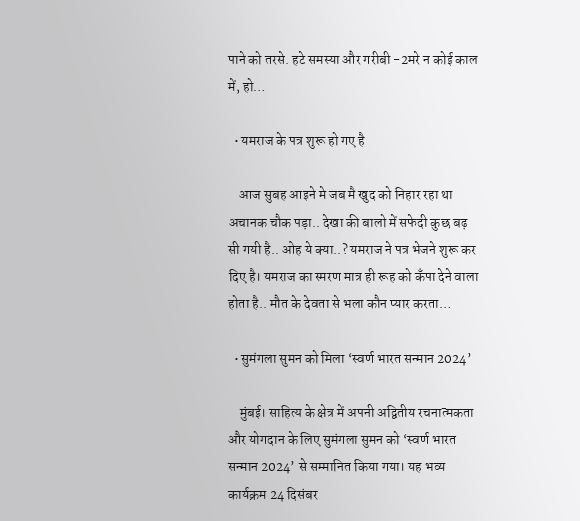पाने को तरसे. हटे समस्या और गरीबी -2मरे न कोई काल में, हो…

  • यमराज के पत्र शुरू हो गए है

    आज सुबह आइने मे जब मै खुद को निहार रहा था अचानक चौक पड़ा.. देखा की बालो में सफेदी कुछ बढ़ सी गयी है.. ओह ये क्या..? यमराज ने पत्र भेजने शुरू कर दिए है। यमराज का स्मरण मात्र ही रूह को कँपा देने वाला होता है.. मौत के देवता से भला कौन प्यार करता…

  • सुमंगला सुमन को मिला ‘स्वर्ण भारत सन्मान 2024’

    मुंबई। साहित्य के क्षेत्र में अपनी अद्वितीय रचनात्मकता और योगदान के लिए सुमंगला सुमन को ‘स्वर्ण भारत सन्मान 2024’ से सम्मानित किया गया। यह भव्य कार्यक्रम 24 दिसंबर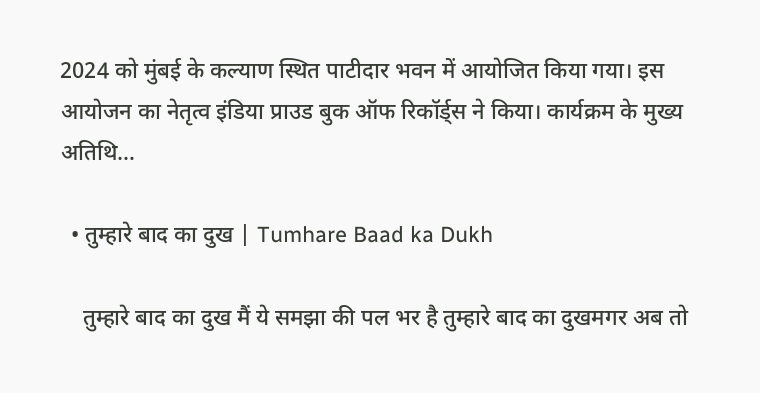2024 को मुंबई के कल्याण स्थित पाटीदार भवन में आयोजित किया गया। इस आयोजन का नेतृत्व इंडिया प्राउड बुक ऑफ रिकॉर्ड्स ने किया। कार्यक्रम के मुख्य अतिथि…

  • तुम्हारे बाद का दुख | Tumhare Baad ka Dukh

    तुम्हारे बाद का दुख मैं ये समझा की पल भर है तुम्हारे बाद का दुखमगर अब तो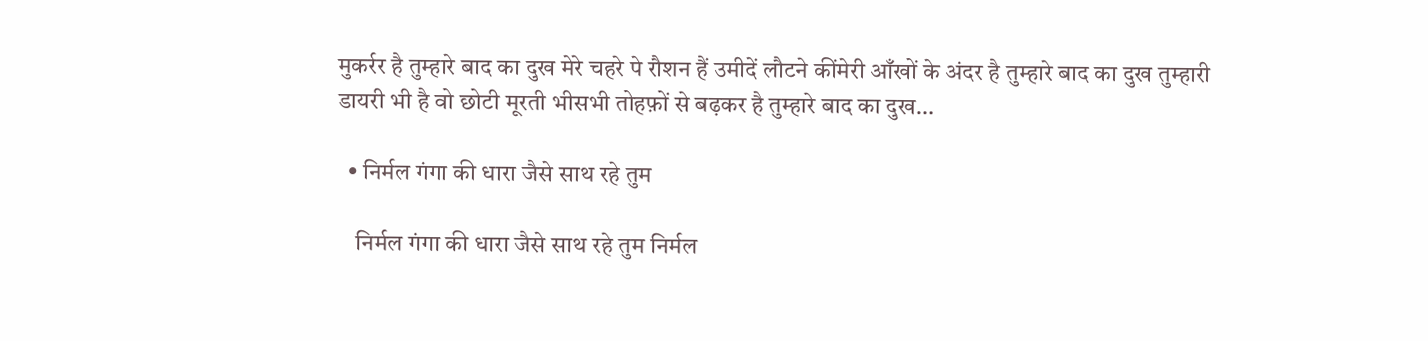मुकर्रर है तुम्हारे बाद का दुख मेरे चहरे पे रौशन हैं उमीदें लौटने कींमेरी आँखों के अंदर है तुम्हारे बाद का दुख तुम्हारी डायरी भी है वो छोटी मूरती भीसभी तोहफ़ों से बढ़कर है तुम्हारे बाद का दुख…

  • निर्मल गंगा की धारा जैसे साथ रहे तुम

    निर्मल गंगा की धारा जैसे साथ रहे तुम निर्मल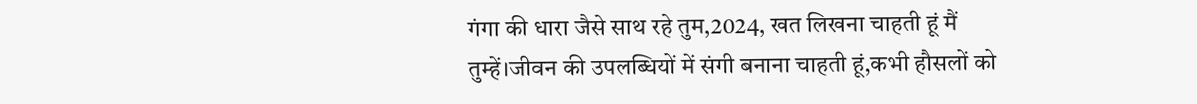गंगा की धारा जैसे साथ रहे तुम,2024, खत लिखना चाहती हूं मैं तुम्हें।जीवन की उपलब्धियों में संगी बनाना चाहती हूं,कभी हौसलों को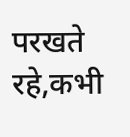परखते रहे,कभी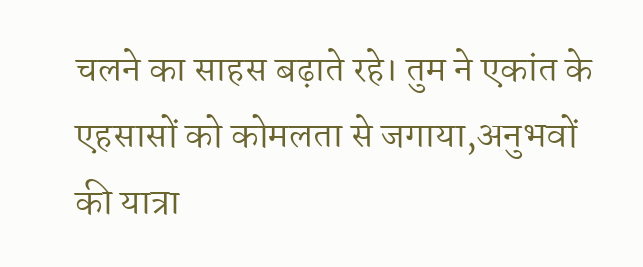चलने का साहस बढ़ाते रहे। तुम ने एकांत के एहसासों को कोमलता से जगाया,अनुभवों की यात्रा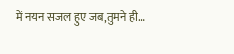में नयन सजल हुए जब,तुमने ही…